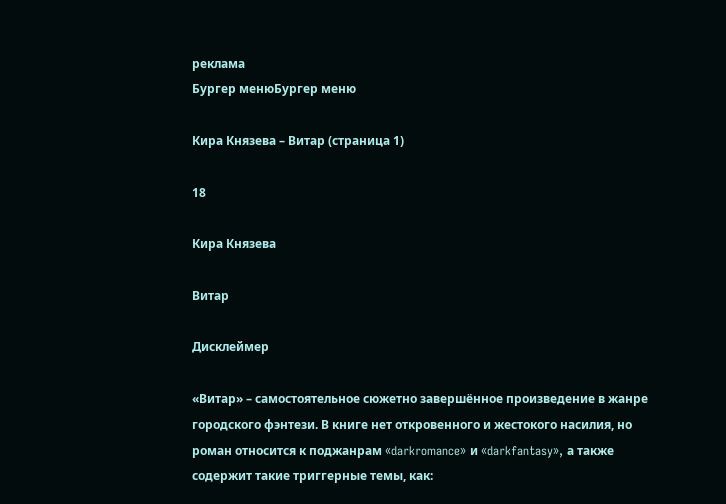реклама
Бургер менюБургер меню

Кира Князева – Витар (страница 1)

18

Кира Князева

Витар

Дисклеймер

«Витар» – самостоятельное сюжетно завершённое произведение в жанре городского фэнтези. В книге нет откровенного и жестокого насилия, но роман относится к поджанрам «darkromance» и «darkfantasy», а также содержит такие триггерные темы, как: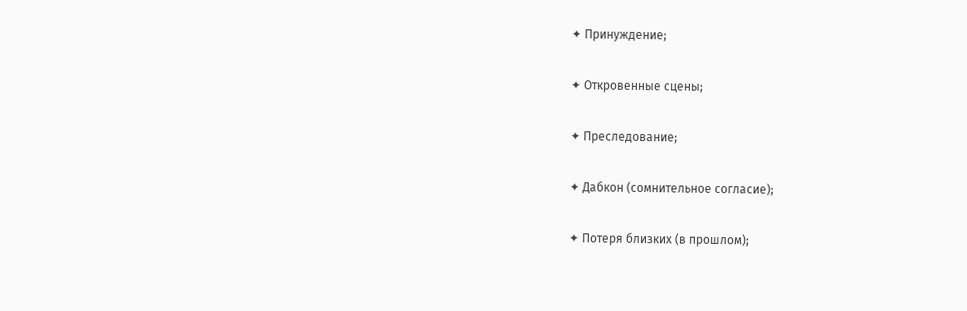✦ Принуждение;

✦ Откровенные сцены;

✦ Преследование;

✦ Дабкон (сомнительное согласие);

✦ Потеря близких (в прошлом);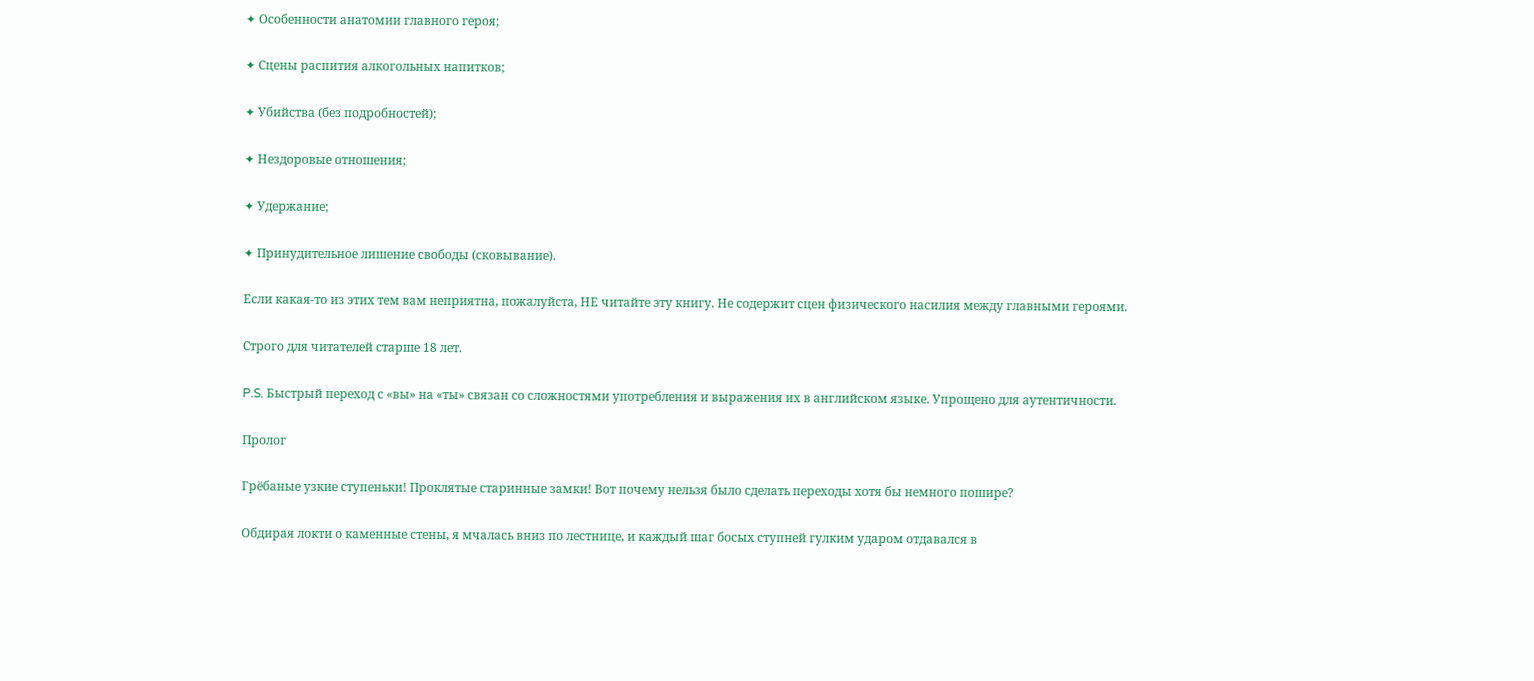✦ Особенности анатомии главного героя;

✦ Сцены распития алкогольных напитков;

✦ Убийства (без подробностей);

✦ Нездоровые отношения;

✦ Удержание;

✦ Принудительное лишение свободы (сковывание).

Если какая-то из этих тем вам неприятна, пожалуйста, НЕ читайте эту книгу. Не содержит сцен физического насилия между главными героями.

Строго для читателей старше 18 лет.

P.S. Быстрый переход с «вы» на «ты» связан со сложностями употребления и выражения их в английском языке. Упрощено для аутентичности.

Пролог

Грёбаные узкие ступеньки! Проклятые старинные замки! Вот почему нельзя было сделать переходы хотя бы немного пошире?

Обдирая локти о каменные стены, я мчалась вниз по лестнице, и каждый шаг босых ступней гулким ударом отдавался в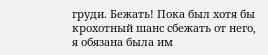груди. Бежать! Пока был хотя бы крохотный шанс сбежать от него, я обязана была им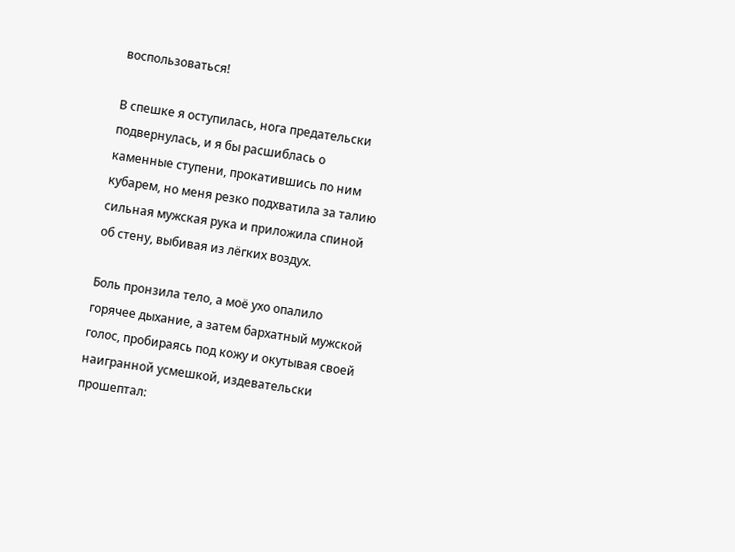воспользоваться!

В спешке я оступилась, нога предательски подвернулась, и я бы расшиблась о каменные ступени, прокатившись по ним кубарем, но меня резко подхватила за талию сильная мужская рука и приложила спиной об стену, выбивая из лёгких воздух.

Боль пронзила тело, а моё ухо опалило горячее дыхание, а затем бархатный мужской голос, пробираясь под кожу и окутывая своей наигранной усмешкой, издевательски прошептал: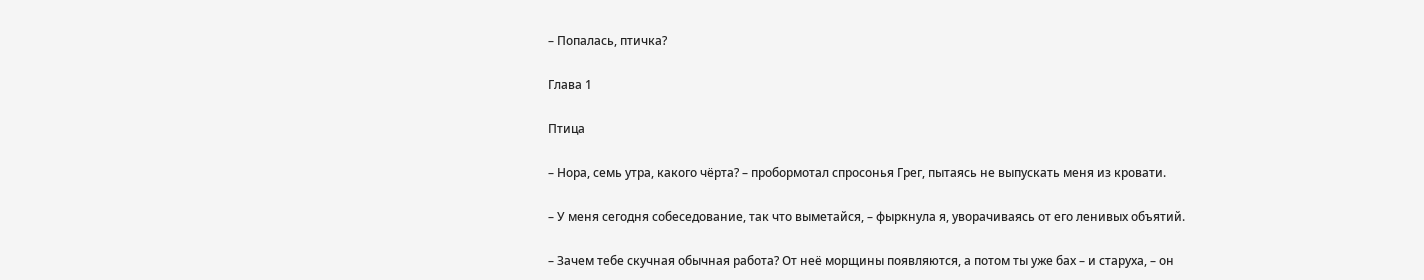– Попалась, птичка?

Глава 1

Птица

– Нора, семь утра, какого чёрта? – пробормотал спросонья Грег, пытаясь не выпускать меня из кровати.

– У меня сегодня собеседование, так что выметайся, – фыркнула я, уворачиваясь от его ленивых объятий.

– Зачем тебе скучная обычная работа? От неё морщины появляются, а потом ты уже бах – и старуха, – он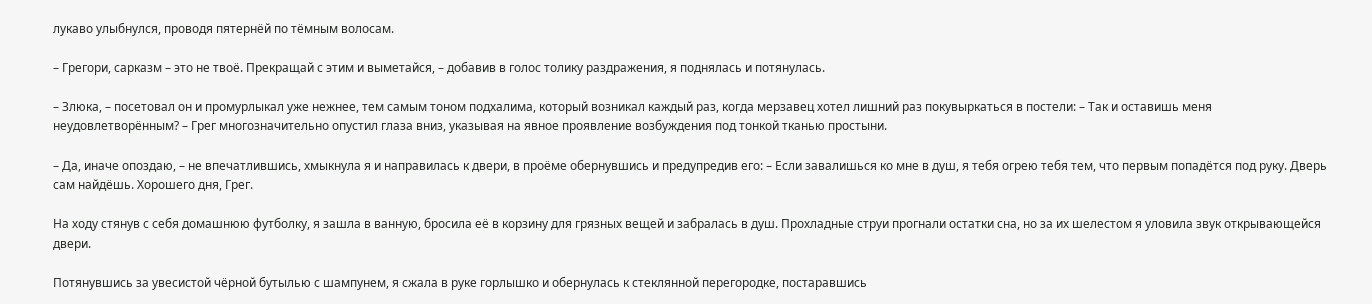лукаво улыбнулся, проводя пятернёй по тёмным волосам.

– Грегори, сарказм – это не твоё. Прекращай с этим и выметайся, – добавив в голос толику раздражения, я поднялась и потянулась.

– Злюка, – посетовал он и промурлыкал уже нежнее, тем самым тоном подхалима, который возникал каждый раз, когда мерзавец хотел лишний раз покувыркаться в постели: – Так и оставишь меня неудовлетворённым? – Грег многозначительно опустил глаза вниз, указывая на явное проявление возбуждения под тонкой тканью простыни.

– Да, иначе опоздаю, – не впечатлившись, хмыкнула я и направилась к двери, в проёме обернувшись и предупредив его: – Если завалишься ко мне в душ, я тебя огрею тебя тем, что первым попадётся под руку. Дверь сам найдёшь. Хорошего дня, Грег.

На ходу стянув с себя домашнюю футболку, я зашла в ванную, бросила её в корзину для грязных вещей и забралась в душ. Прохладные струи прогнали остатки сна, но за их шелестом я уловила звук открывающейся двери.

Потянувшись за увесистой чёрной бутылью с шампунем, я сжала в руке горлышко и обернулась к стеклянной перегородке, постаравшись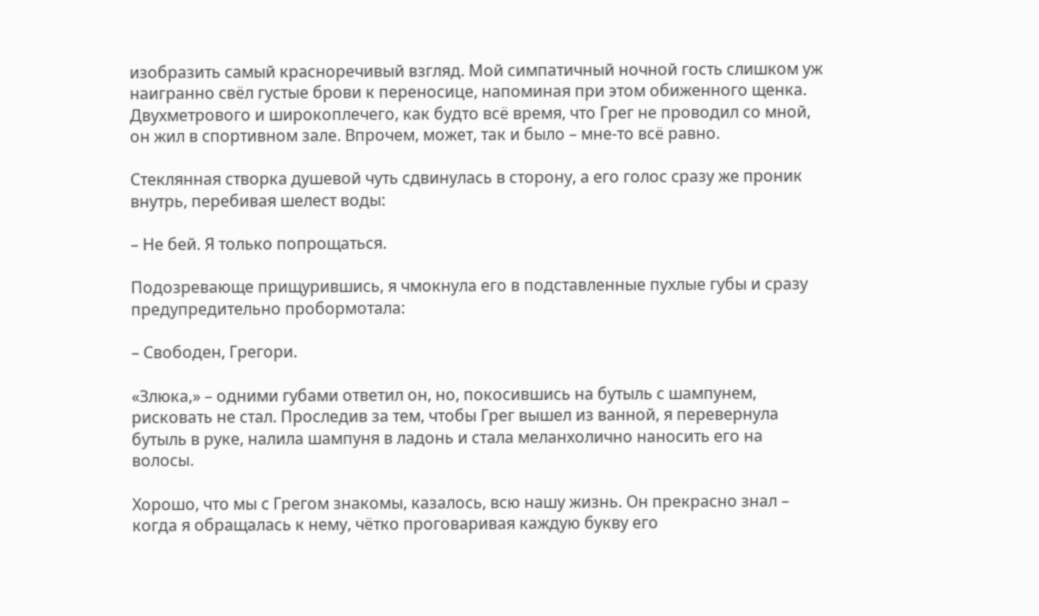изобразить самый красноречивый взгляд. Мой симпатичный ночной гость слишком уж наигранно свёл густые брови к переносице, напоминая при этом обиженного щенка. Двухметрового и широкоплечего, как будто всё время, что Грег не проводил со мной, он жил в спортивном зале. Впрочем, может, так и было – мне-то всё равно.

Стеклянная створка душевой чуть сдвинулась в сторону, а его голос сразу же проник внутрь, перебивая шелест воды:

– Не бей. Я только попрощаться.

Подозревающе прищурившись, я чмокнула его в подставленные пухлые губы и сразу предупредительно пробормотала:

– Свободен, Грегори.

«Злюка,» – одними губами ответил он, но, покосившись на бутыль с шампунем, рисковать не стал. Проследив за тем, чтобы Грег вышел из ванной, я перевернула бутыль в руке, налила шампуня в ладонь и стала меланхолично наносить его на волосы.

Хорошо, что мы с Грегом знакомы, казалось, всю нашу жизнь. Он прекрасно знал – когда я обращалась к нему, чётко проговаривая каждую букву его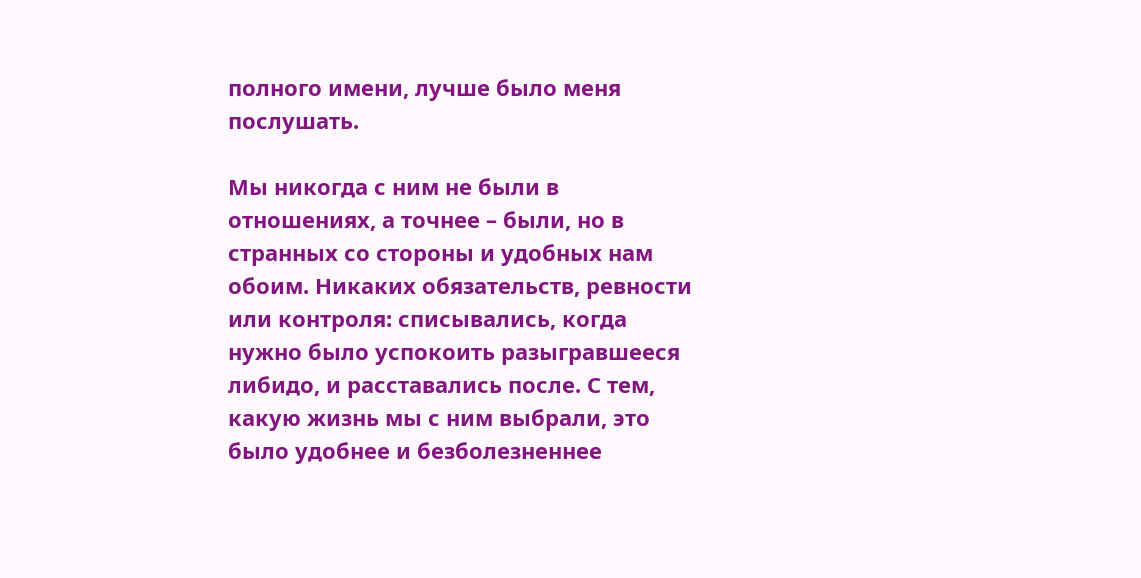полного имени, лучше было меня послушать.

Мы никогда с ним не были в отношениях, а точнее – были, но в странных со стороны и удобных нам обоим. Никаких обязательств, ревности или контроля: списывались, когда нужно было успокоить разыгравшееся либидо, и расставались после. С тем, какую жизнь мы с ним выбрали, это было удобнее и безболезненнее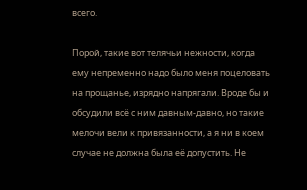всего.

Порой, такие вот телячьи нежности, когда ему непременно надо было меня поцеловать на прощанье, изрядно напрягали. Вроде бы и обсудили всё с ним давным-давно, но такие мелочи вели к привязанности, а я ни в коем случае не должна была её допустить. Не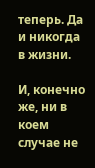теперь. Да и никогда в жизни.

И, конечно же, ни в коем случае не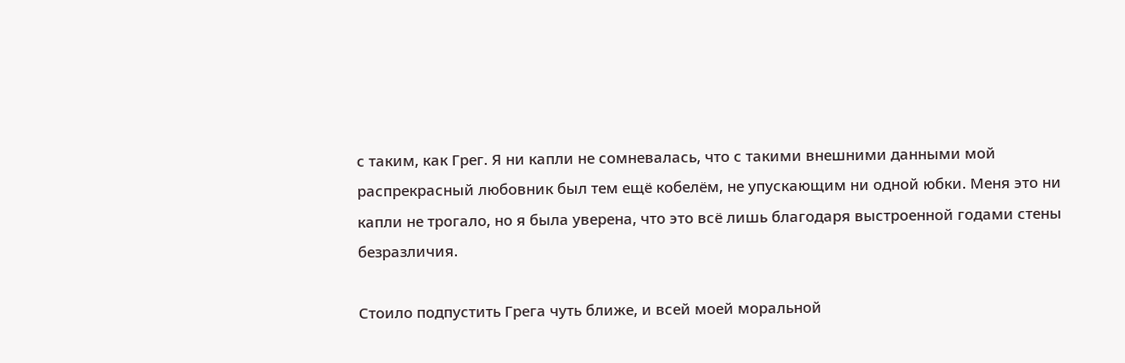с таким, как Грег. Я ни капли не сомневалась, что с такими внешними данными мой распрекрасный любовник был тем ещё кобелём, не упускающим ни одной юбки. Меня это ни капли не трогало, но я была уверена, что это всё лишь благодаря выстроенной годами стены безразличия.

Стоило подпустить Грега чуть ближе, и всей моей моральной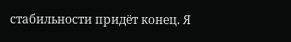стабильности придёт конец. Я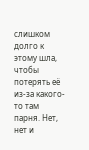слишком долго к этому шла, чтобы потерять её из-за какого-то там парня. Нет, нет и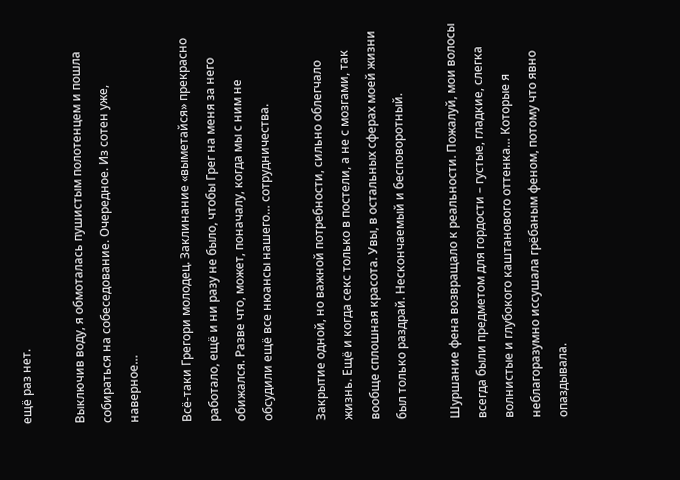ещё раз нет.

Выключив воду, я обмоталась пушистым полотенцем и пошла собираться на собеседование. Очередное. Из сотен уже, наверное…

Всё-таки Грегори молодец. Заклинание «выметайся» прекрасно работало, ещё и ни разу не было, чтобы Грег на меня за него обижался. Разве что, может, поначалу, когда мы с ним не обсудили ещё все нюансы нашего… сотрудничества.

Закрытие одной, но важной потребности, сильно облегчало жизнь. Ещё и когда секс только в постели, а не с мозгами, так вообще сплошная красота. Увы, в остальных сферах моей жизни был только раздрай. Нескончаемый и бесповоротный.

Шуршание фена возвращало к реальности. Пожалуй, мои волосы всегда были предметом для гордости – густые, гладкие, слегка волнистые и глубокого каштанового оттенка… Которые я неблагоразумно иссушала грёбаным феном, потому что явно опаздывала.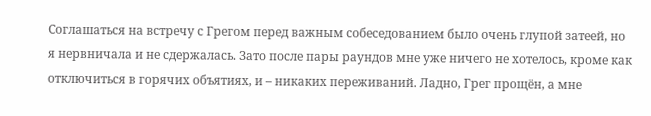Соглашаться на встречу с Грегом перед важным собеседованием было очень глупой затеей, но я нервничала и не сдержалась. Зато после пары раундов мне уже ничего не хотелось, кроме как отключиться в горячих объятиях, и – никаких переживаний. Ладно, Грег прощён, а мне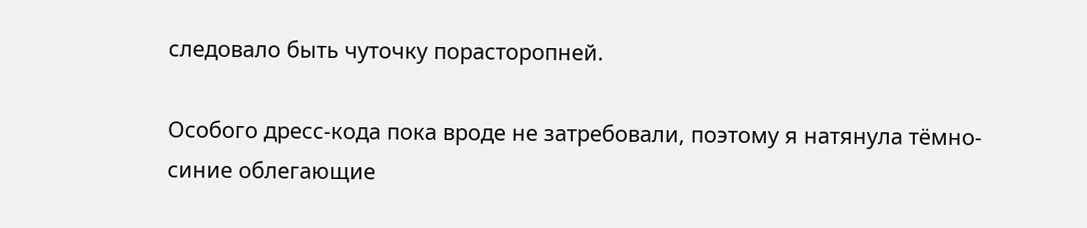следовало быть чуточку порасторопней.

Особого дресс-кода пока вроде не затребовали, поэтому я натянула тёмно-синие облегающие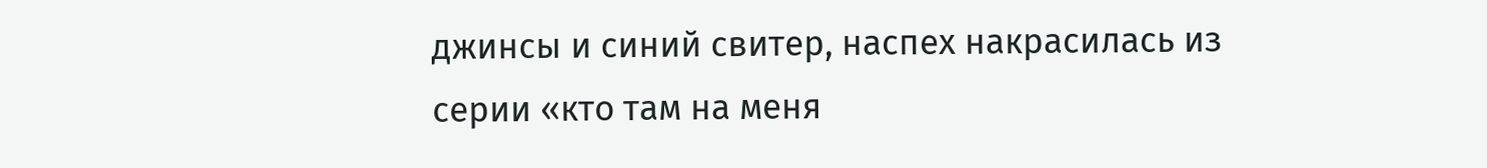джинсы и синий свитер, наспех накрасилась из серии «кто там на меня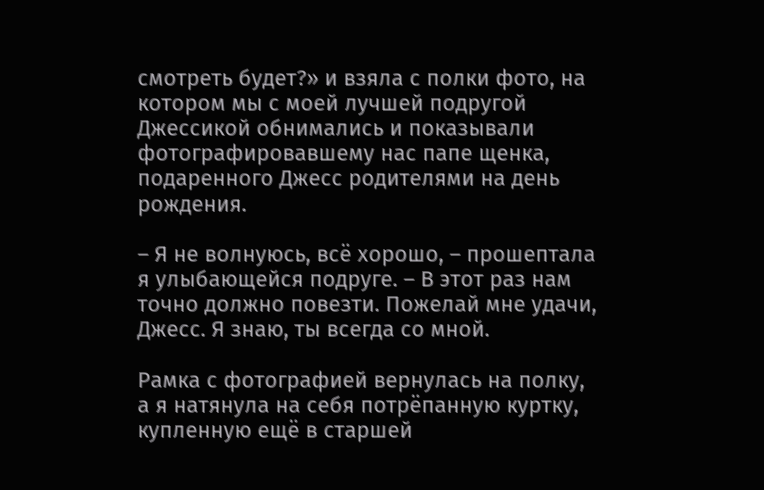смотреть будет?» и взяла с полки фото, на котором мы с моей лучшей подругой Джессикой обнимались и показывали фотографировавшему нас папе щенка, подаренного Джесс родителями на день рождения.

– Я не волнуюсь, всё хорошо, – прошептала я улыбающейся подруге. – В этот раз нам точно должно повезти. Пожелай мне удачи, Джесс. Я знаю, ты всегда со мной.

Рамка с фотографией вернулась на полку, а я натянула на себя потрёпанную куртку, купленную ещё в старшей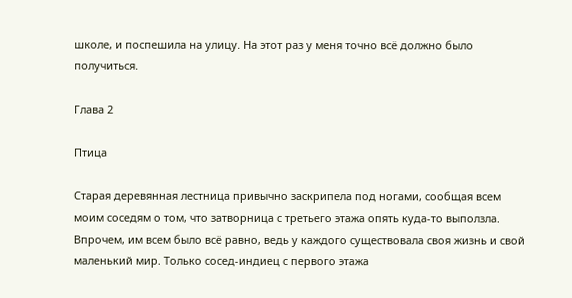школе, и поспешила на улицу. На этот раз у меня точно всё должно было получиться.

Глава 2

Птица

Старая деревянная лестница привычно заскрипела под ногами, сообщая всем моим соседям о том, что затворница с третьего этажа опять куда-то выползла. Впрочем, им всем было всё равно, ведь у каждого существовала своя жизнь и свой маленький мир. Только сосед-индиец с первого этажа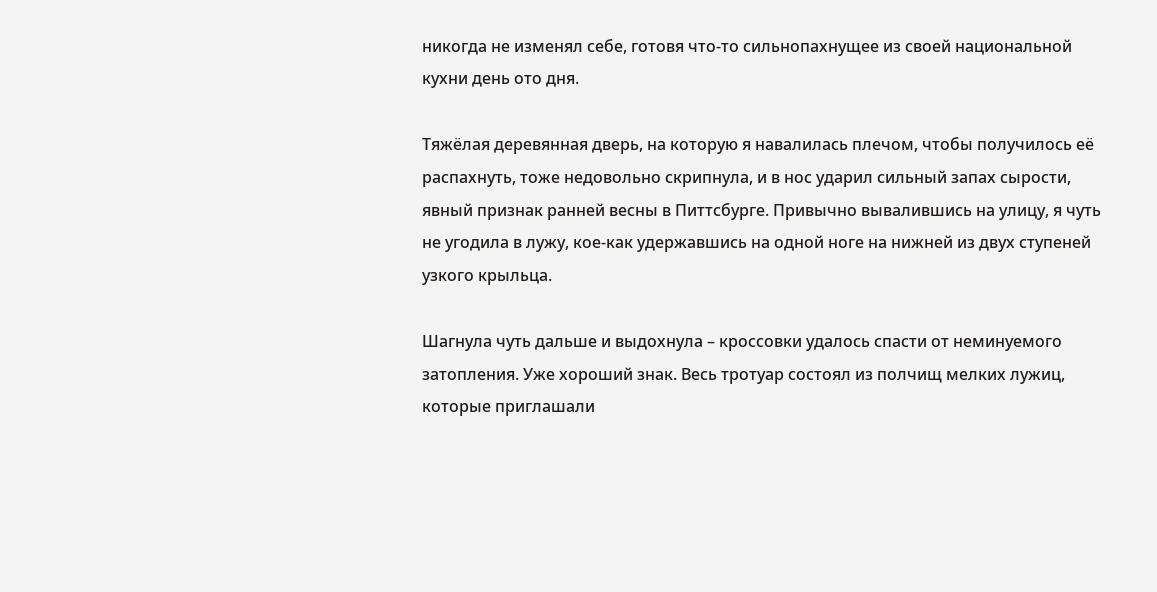никогда не изменял себе, готовя что-то сильнопахнущее из своей национальной кухни день ото дня.

Тяжёлая деревянная дверь, на которую я навалилась плечом, чтобы получилось её распахнуть, тоже недовольно скрипнула, и в нос ударил сильный запах сырости, явный признак ранней весны в Питтсбурге. Привычно вывалившись на улицу, я чуть не угодила в лужу, кое-как удержавшись на одной ноге на нижней из двух ступеней узкого крыльца.

Шагнула чуть дальше и выдохнула – кроссовки удалось спасти от неминуемого затопления. Уже хороший знак. Весь тротуар состоял из полчищ мелких лужиц, которые приглашали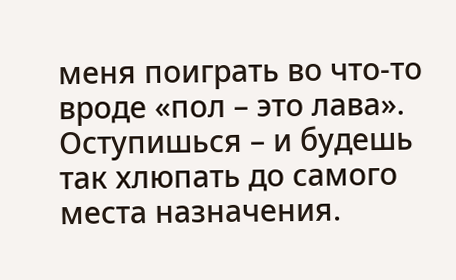меня поиграть во что-то вроде «пол – это лава». Оступишься – и будешь так хлюпать до самого места назначения.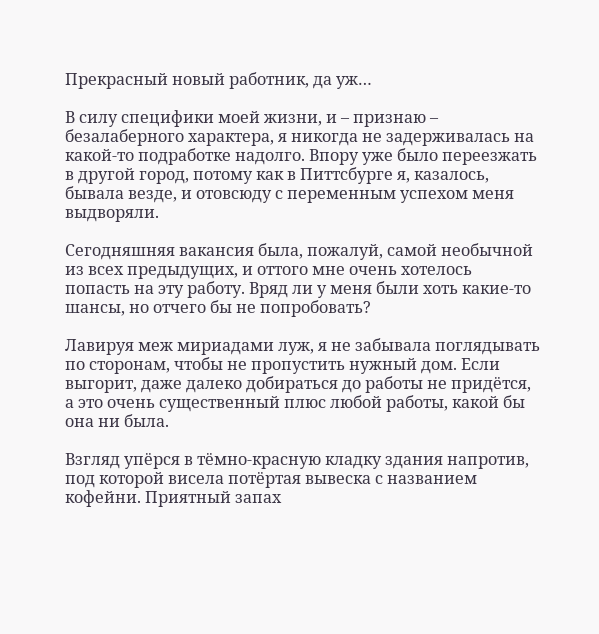Прекрасный новый работник, да уж…

В силу специфики моей жизни, и – признаю – безалаберного характера, я никогда не задерживалась на какой-то подработке надолго. Впору уже было переезжать в другой город, потому как в Питтсбурге я, казалось, бывала везде, и отовсюду с переменным успехом меня выдворяли.

Сегодняшняя вакансия была, пожалуй, самой необычной из всех предыдущих, и оттого мне очень хотелось попасть на эту работу. Вряд ли у меня были хоть какие-то шансы, но отчего бы не попробовать?

Лавируя меж мириадами луж, я не забывала поглядывать по сторонам, чтобы не пропустить нужный дом. Если выгорит, даже далеко добираться до работы не придётся, а это очень существенный плюс любой работы, какой бы она ни была.

Взгляд упёрся в тёмно-красную кладку здания напротив, под которой висела потёртая вывеска с названием кофейни. Приятный запах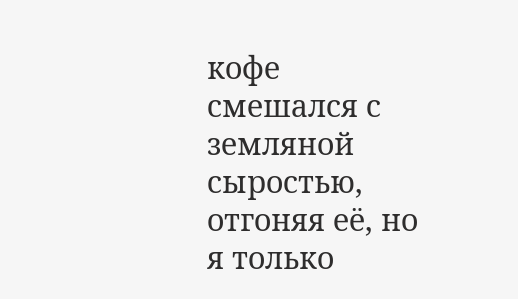кофе смешался с земляной сыростью, отгоняя её, но я только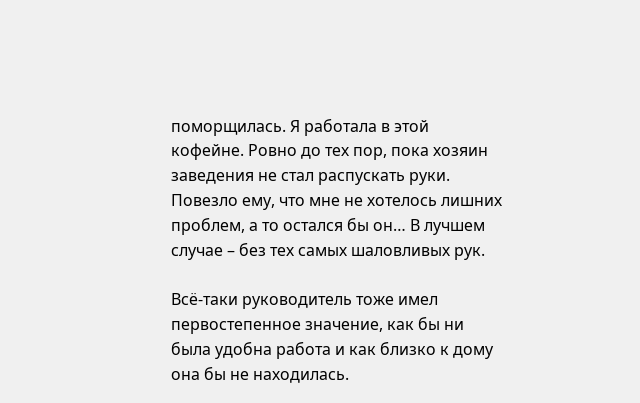поморщилась. Я работала в этой кофейне. Ровно до тех пор, пока хозяин заведения не стал распускать руки. Повезло ему, что мне не хотелось лишних проблем, а то остался бы он… В лучшем случае – без тех самых шаловливых рук.

Всё-таки руководитель тоже имел первостепенное значение, как бы ни была удобна работа и как близко к дому она бы не находилась.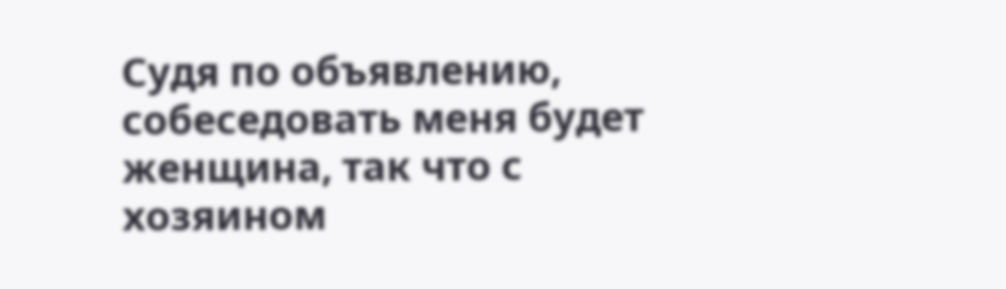Судя по объявлению, собеседовать меня будет женщина, так что с хозяином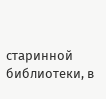старинной библиотеки, в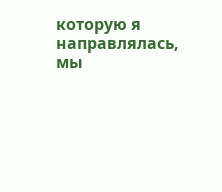которую я направлялась, мы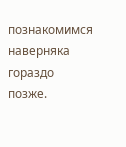познакомимся наверняка гораздо позже.